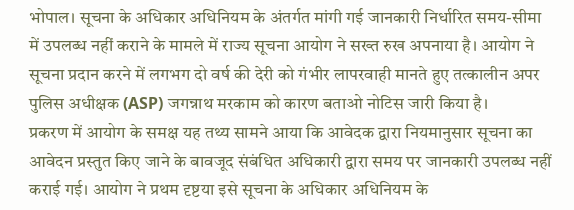भोपाल। सूचना के अधिकार अधिनियम के अंतर्गत मांगी गई जानकारी निर्धारित समय-सीमा में उपलब्ध नहीं कराने के मामले में राज्य सूचना आयोग ने सख्त रुख अपनाया है। आयोग ने सूचना प्रदान करने में लगभग दो वर्ष की देरी को गंभीर लापरवाही मानते हुए तत्कालीन अपर पुलिस अधीक्षक (ASP) जगन्नाथ मरकाम को कारण बताओ नोटिस जारी किया है।
प्रकरण में आयोग के समक्ष यह तथ्य सामने आया कि आवेदक द्वारा नियमानुसार सूचना का आवेदन प्रस्तुत किए जाने के बावजूद संबंधित अधिकारी द्वारा समय पर जानकारी उपलब्ध नहीं कराई गई। आयोग ने प्रथम दृष्टया इसे सूचना के अधिकार अधिनियम के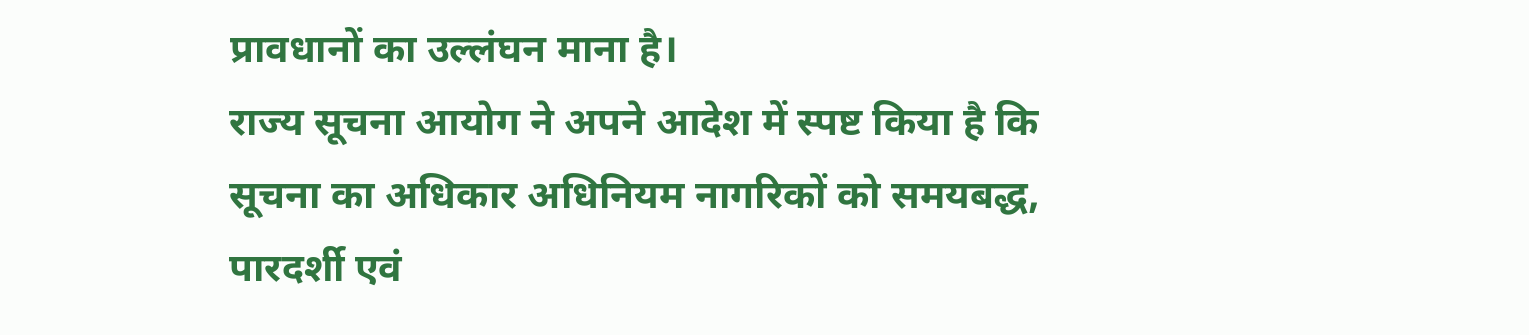प्रावधानों का उल्लंघन माना है।
राज्य सूचना आयोग ने अपने आदेश में स्पष्ट किया है कि सूचना का अधिकार अधिनियम नागरिकों को समयबद्ध, पारदर्शी एवं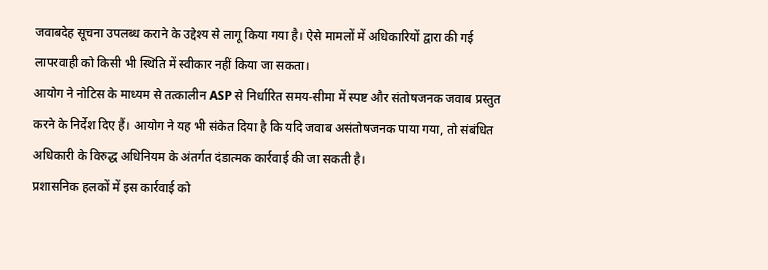जवाबदेह सूचना उपलब्ध कराने के उद्देश्य से लागू किया गया है। ऐसे मामलों में अधिकारियों द्वारा की गई लापरवाही को किसी भी स्थिति में स्वीकार नहीं किया जा सकता।
आयोग ने नोटिस के माध्यम से तत्कालीन ASP से निर्धारित समय-सीमा में स्पष्ट और संतोषजनक जवाब प्रस्तुत करने के निर्देश दिए हैं। आयोग ने यह भी संकेत दिया है कि यदि जवाब असंतोषजनक पाया गया, तो संबंधित अधिकारी के विरुद्ध अधिनियम के अंतर्गत दंडात्मक कार्रवाई की जा सकती है।
प्रशासनिक हलकों में इस कार्रवाई को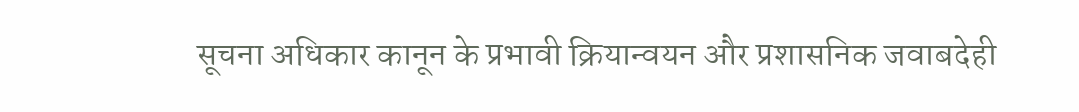सूचना अधिकार कानून के प्रभावी क्रियान्वयन और प्रशासनिक जवाबदेही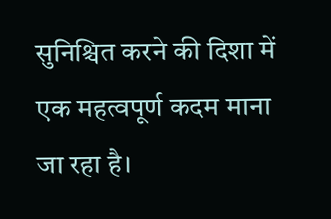सुनिश्चित करने की दिशा में एक महत्वपूर्ण कदम माना जा रहा है।